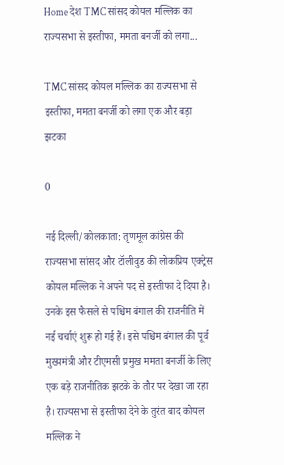Home देश TMC सांसद कोयल मल्लिक का राज्यसभा से इस्तीफा, ममता बनर्जी को लगा...

TMC सांसद कोयल मल्लिक का राज्यसभा से इस्तीफा, ममता बनर्जी को लगा एक और बड़ा झटका

0

नई दिल्ली/कोलकाता: तृणमूल कांग्रेस की राज्यसभा सांसद और टॉलीवुड की लोकप्रिय एक्ट्रेस कोयल मल्लिक ने अपने पद से इस्तीफा दे दिया है। उनके इस फैसले से पश्चिम बंगाल की राजनीति में नई चर्चाएं शुरू हो गई हैं। इसे पश्चिम बंगाल की पूर्व मुख्यमंत्री और टीएमसी प्रमुख ममता बनर्जी के लिए एक बड़े राजनीतिक झटके के तौर पर देखा जा रहा है। राज्यसभा से इस्तीफा देने के तुरंत बाद कोयल मल्लिक ने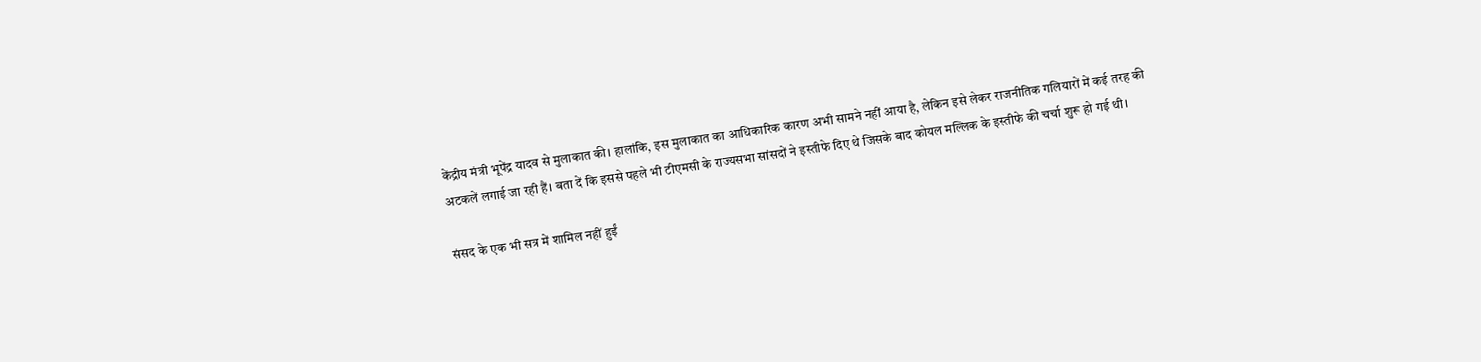केंद्रीय मंत्री भूपेंद्र यादव से मुलाकात की। हालांकि, इस मुलाकात का आधिकारिक कारण अभी सामने नहीं आया है, लेकिन इसे लेकर राजनीतिक गलियारों में कई तरह की अटकलें लगाई जा रही हैं। बता दें कि इससे पहले भी टीएमसी के राज्यसभा सांसदों ने इस्तीफे दिए थे जिसके बाद कोयल मल्लिक के इस्तीफे की चर्चा शुरू हो गई थी।

संसद के एक भी सत्र में शामिल नहीं हुईं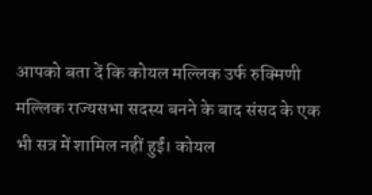आपको बता दें कि कोयल मल्लिक उर्फ रुक्मिणी मल्लिक राज्यसभा सदस्य बनने के बाद संसद के एक भी सत्र में शामिल नहीं हुईं। कोयल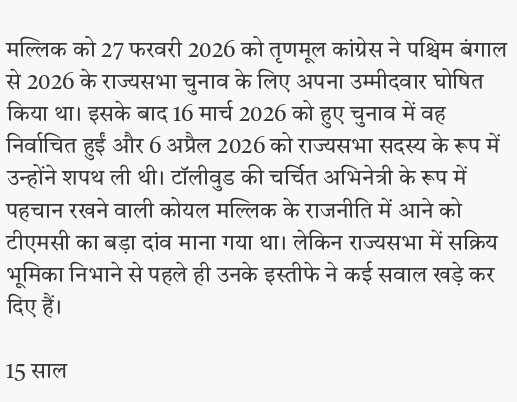मल्लिक को 27 फरवरी 2026 को तृणमूल कांग्रेस ने पश्चिम बंगाल से 2026 के राज्यसभा चुनाव के लिए अपना उम्मीदवार घोषित किया था। इसके बाद 16 मार्च 2026 को हुए चुनाव में वह निर्वाचित हुईं और 6 अप्रैल 2026 को राज्यसभा सदस्य के रूप में उन्होंने शपथ ली थी। टॉलीवुड की चर्चित अभिनेत्री के रूप में पहचान रखने वाली कोयल मल्लिक के राजनीति में आने को टीएमसी का बड़ा दांव माना गया था। लेकिन राज्यसभा में सक्रिय भूमिका निभाने से पहले ही उनके इस्तीफे ने कई सवाल खड़े कर दिए हैं।

15 साल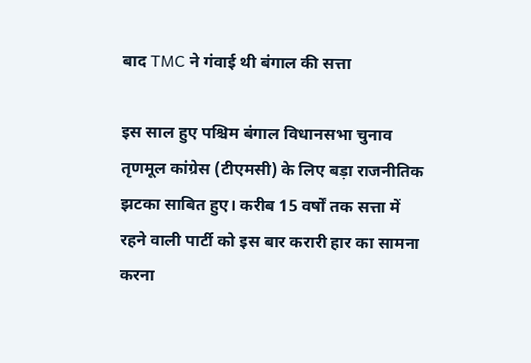बाद TMC ने गंवाई थी बंगाल की सत्ता

इस साल हुए पश्चिम बंगाल विधानसभा चुनाव तृणमूल कांग्रेस (टीएमसी) के लिए बड़ा राजनीतिक झटका साबित हुए। करीब 15 वर्षों तक सत्ता में रहने वाली पार्टी को इस बार करारी हार का सामना करना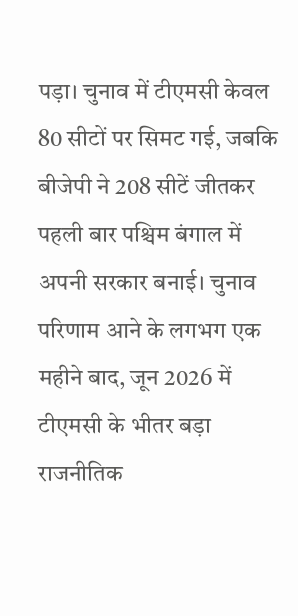पड़ा। चुनाव में टीएमसी केवल 80 सीटों पर सिमट गई, जबकि बीजेपी ने 208 सीटें जीतकर पहली बार पश्चिम बंगाल में अपनी सरकार बनाई। चुनाव परिणाम आने के लगभग एक महीने बाद, जून 2026 में टीएमसी के भीतर बड़ा राजनीतिक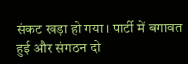संकट खड़ा हो गया। पार्टी में बगावत हुई और संगठन दो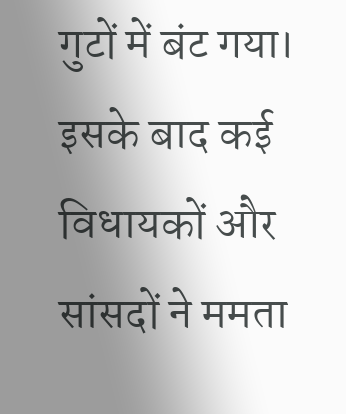गुटों में बंट गया। इसके बाद कई विधायकों और सांसदों ने ममता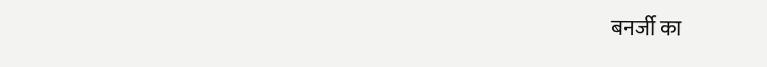बनर्जी का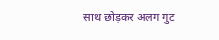साथ छोड़कर अलग गुट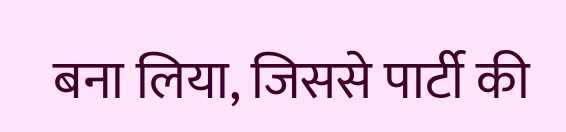बना लिया, जिससे पार्टी की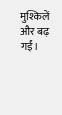मुश्किलें और बढ़ गईं।